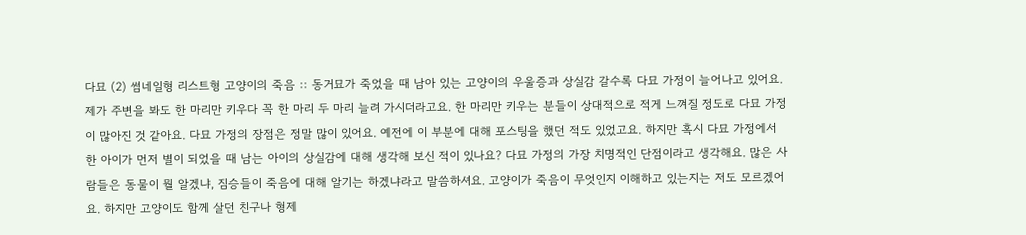다묘 (2) 썸네일형 리스트형 고양이의 죽음 :: 동거묘가 죽었을 때 남아 있는 고양이의 우울증과 상실감 갈수록 다묘 가정이 늘어나고 있어요. 제가 주변을 봐도 한 마리만 키우다 꼭 한 마리 두 마리 늘려 가시더라고요. 한 마리만 키우는 분들이 상대적으로 적게 느껴질 정도로 다묘 가정이 많아진 것 같아요. 다묘 가정의 장점은 정말 많이 있어요. 예전에 이 부분에 대해 포스팅을 했던 적도 있었고요. 하지만 혹시 다묘 가정에서 한 아이가 먼저 별이 되었을 때 남는 아이의 상실감에 대해 생각해 보신 적이 있나요? 다묘 가정의 가장 치명적인 단점이라고 생각해요. 많은 사람들은 동물이 뭘 알겠냐, 짐승들이 죽음에 대해 알기는 하겠냐라고 말씀하셔요. 고양이가 죽음이 무엇인지 이해하고 있는지는 저도 모르겠어요. 하지만 고양이도 함께 살던 친구나 형제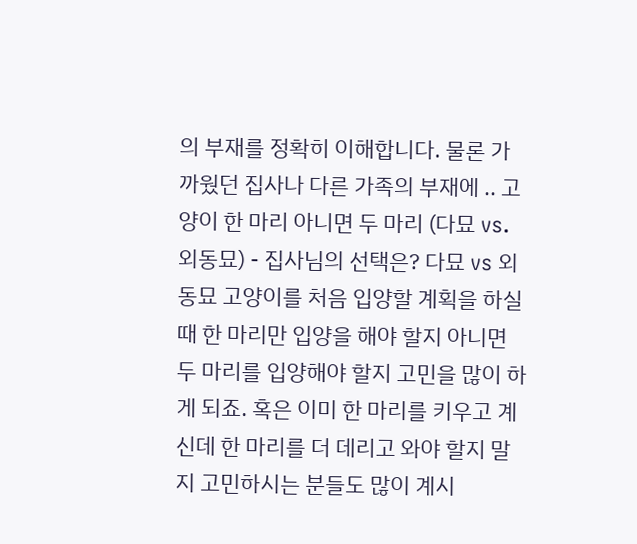의 부재를 정확히 이해합니다. 물론 가까웠던 집사나 다른 가족의 부재에 .. 고양이 한 마리 아니면 두 마리 (다묘 vs. 외동묘) - 집사님의 선택은? 다묘 vs 외동묘 고양이를 처음 입양할 계획을 하실 때 한 마리만 입양을 해야 할지 아니면 두 마리를 입양해야 할지 고민을 많이 하게 되죠. 혹은 이미 한 마리를 키우고 계신데 한 마리를 더 데리고 와야 할지 말지 고민하시는 분들도 많이 계시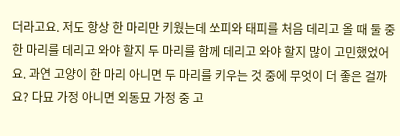더라고요. 저도 항상 한 마리만 키웠는데 쏘피와 태피를 처음 데리고 올 때 둘 중 한 마리를 데리고 와야 할지 두 마리를 함께 데리고 와야 할지 많이 고민했었어요. 과연 고양이 한 마리 아니면 두 마리를 키우는 것 중에 무엇이 더 좋은 걸까요? 다묘 가정 아니면 외동묘 가정 중 고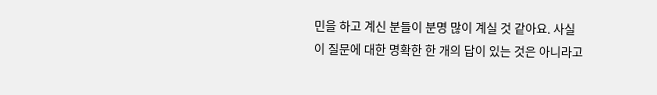민을 하고 계신 분들이 분명 많이 계실 것 같아요. 사실 이 질문에 대한 명확한 한 개의 답이 있는 것은 아니라고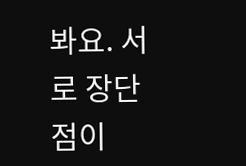봐요. 서로 장단점이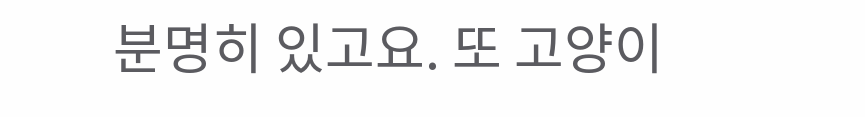분명히 있고요. 또 고양이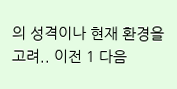의 성격이나 현재 환경을 고려.. 이전 1 다음